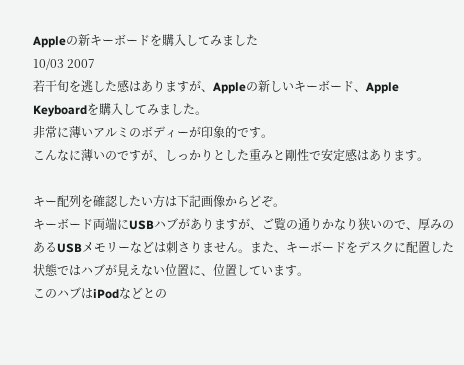Appleの新キーボードを購入してみました
10/03 2007
若干旬を逃した感はありますが、Appleの新しいキーボード、Apple Keyboardを購入してみました。
非常に薄いアルミのボディーが印象的です。
こんなに薄いのですが、しっかりとした重みと剛性で安定感はあります。

キー配列を確認したい方は下記画像からどぞ。
キーボード両端にUSBハブがありますが、ご覧の通りかなり狭いので、厚みのあるUSBメモリーなどは刺さりません。また、キーボードをデスクに配置した状態ではハブが見えない位置に、位置しています。
このハブはiPodなどとの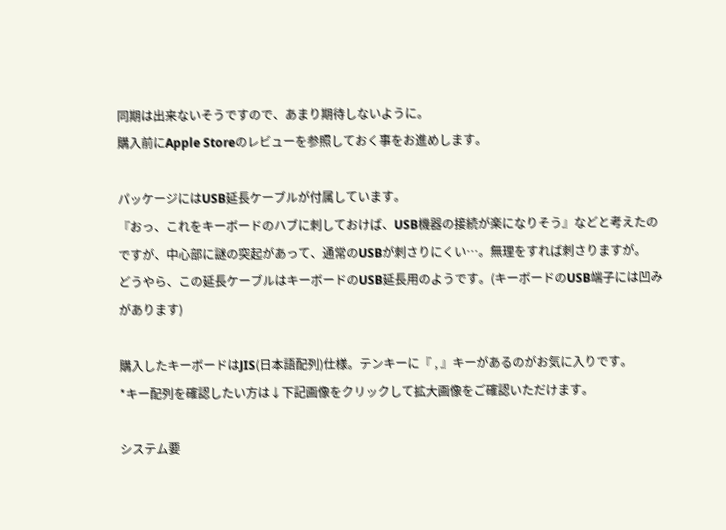同期は出来ないそうですので、あまり期待しないように。
購入前にApple Storeのレビューを参照しておく事をお進めします。

パッケージにはUSB延長ケーブルが付属しています。
『おっ、これをキーボードのハブに刺しておけば、USB機器の接続が楽になりそう』などと考えたのですが、中心部に謎の突起があって、通常のUSBが刺さりにくい…。無理をすれば刺さりますが。
どうやら、この延長ケーブルはキーボードのUSB延長用のようです。(キーボードのUSB端子には凹みがあります)

購入したキーボードはJIS(日本語配列)仕様。テンキーに『 , 』キーがあるのがお気に入りです。
*キー配列を確認したい方は↓下記画像をクリックして拡大画像をご確認いただけます。

システム要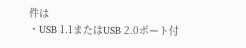件は
・USB 1.1またはUSB 2.0ポート付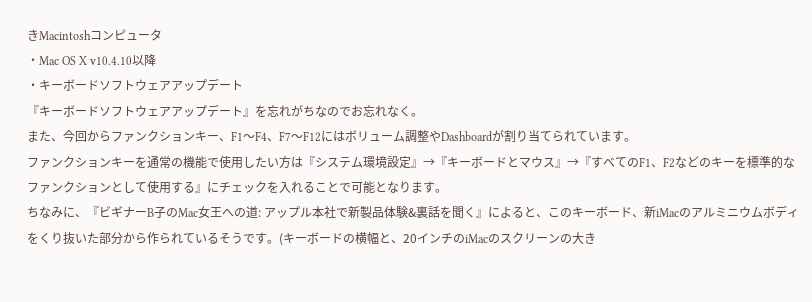きMacintoshコンピュータ
・Mac OS X v10.4.10以降
・キーボードソフトウェアアップデート
『キーボードソフトウェアアップデート』を忘れがちなのでお忘れなく。
また、今回からファンクションキー、F1〜F4、F7〜F12にはボリューム調整やDashboardが割り当てられています。
ファンクションキーを通常の機能で使用したい方は『システム環境設定』→『キーボードとマウス』→『すべてのF1、F2などのキーを標準的なファンクションとして使用する』にチェックを入れることで可能となります。
ちなみに、『ビギナーB子のMac女王への道: アップル本社で新製品体験&裏話を聞く』によると、このキーボード、新iMacのアルミニウムボディをくり抜いた部分から作られているそうです。(キーボードの横幅と、20インチのiMacのスクリーンの大き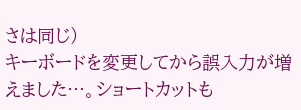さは同じ)
キーボードを変更してから誤入力が増えました…。ショートカットも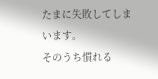たまに失敗してしまいます。
そのうち慣れる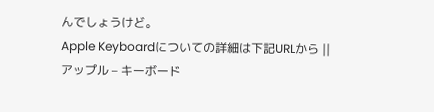んでしょうけど。
Apple Keyboardについての詳細は下記URLから ||
アップル – キーボード